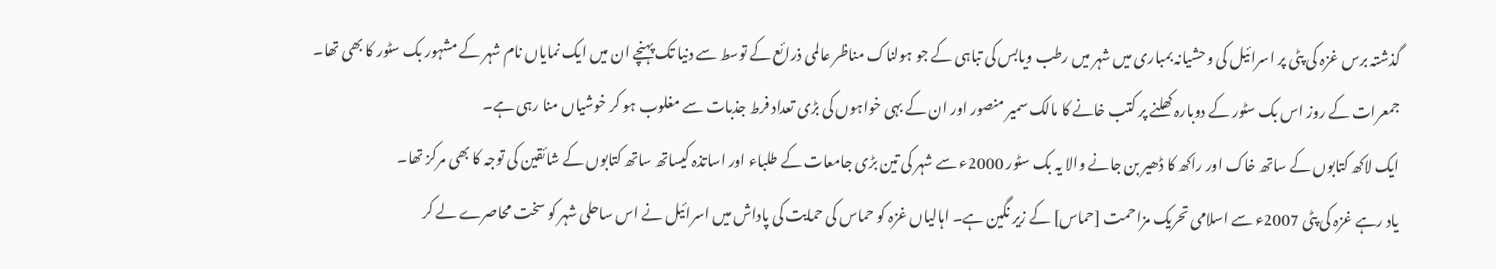گذشتہ برس غزہ کی پٹی پر اسرائیل کی وحشیانہ بمباری میں شہر میں رطب ویابس کی تباہی کے جو ہولناک مناظر عالمی ذرائع کے توسط سے دنیا تک پہنچے ان میں ایک نمایاں نام شہر کے مشہور بک سٹور کا بھی تھا۔
جمعرات کے روز اس بک سٹور کے دوبارہ کھلنے پر کتب خانے کا مالک سمیر منصور اور ان کے بہی خواہوں کی بڑی تعداد فرط جذبات سے مغلوب ہو کر خوشیاں منا رہی ہے۔
ایک لاکھ کتابوں کے ساتھ خاک اور راکھ کا ڈھیر بن جانے والا یہ بک سٹور 2000ء سے شہر کی تین بڑی جامعات کے طلباء اور اساتذہ کیساتھ ساتھ کتابوں کے شائقین کی توجہ کا بھی مرکز تھا۔
یاد رہے غزہ کی پٹی 2007ء سے اسلامی تحریک مزاحمت [حماس] کے زیر نگین ہے۔ اہالیاں غزہ کو حماس کی حمایت کی پاداش میں اسرائیل نے اس ساحلی شہر کو سخت محاصرے لے کر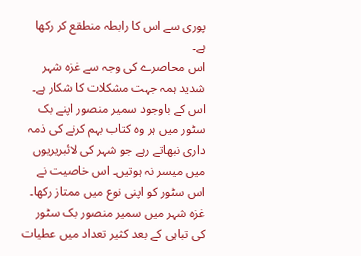پوری سے اس کا رابطہ منطقع کر رکھا ہے۔
اس محاصرے کی وجہ سے غزہ شہر شدید ہمہ جہت مشکلات کا شکار ہے۔ اس کے باوجود سمیر منصور اپنے بک سٹور میں ہر وہ کتاب بہم کرنے کی ذمہ داری نبھاتے رہے جو شہر کی لائبریریوں میں میسر نہ ہوتیں۔ اس خاصیت نے اس سٹور کو اپنی نوع میں ممتاز رکھا۔
غزہ شہر میں سمیر منصور بک سٹور کی تباہی کے بعد کثیر تعداد میں عطیات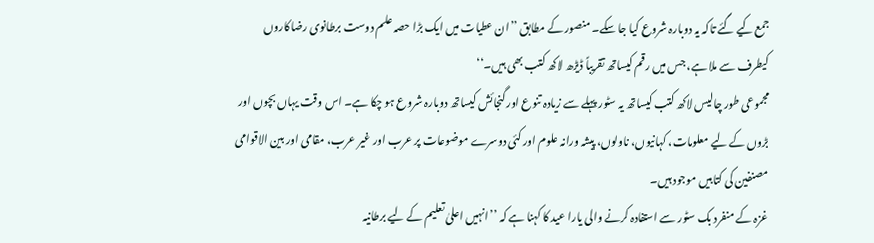جمع کیے گئے تاکہ یہ دوبارہ شروع کیا جا سکے۔ منصور کے مطابق ’’ان عطیات میں ایک بڑا حصہ علم دوست برطانوی رضاکاروں کیطرف سے ملا ہے، جس میں رقم کیساتھ تقریباً ڈیڑھ لاکھ کتب بھی ہیں۔‘‘
مجموعی طور چالیس لاکھ کتب کیساتھ یہ سٹور پہلے سے زیادہ تنوع اور گنجائش کیساتھ دوبارہ شروع ہو چکا ہے۔ اس وقت یہاں بچوں اور بڑوں کے لیے معلومات، کہانیوں، ناولوں، پیشہ ورانہ علوم اور کئی دوسرے موضوعات پر عرب اور غیر عرب، مقامی اور بین الاقوامی مصنفین کی کتابیں موجود ہیں۔
غزہ کے منفرد بک سٹور سے استفادہ کرنے والی یارا عید کا کہنا ہے کہ ’’انہیں اعلیٰ تعلیم کے لیے برطانیہ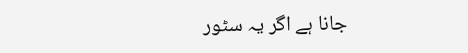جانا ہے اگر یہ سٹور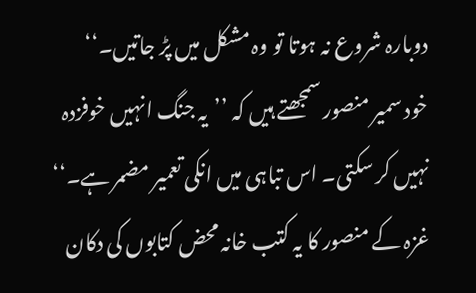دوبارہ شروع نہ ہوتا تو وہ مشکل میں پڑ جاتیں۔‘‘
خود سمیر منصور سمجھتے ہیں کہ ’’یہ جنگ انہیں خوفزدہ نہیں کر سکتی۔ اس تباہی میں انکی تعمیر مضمر ہے۔‘‘
غزہ کے منصور کا یہ کتب خانہ محض کتابوں کی دکان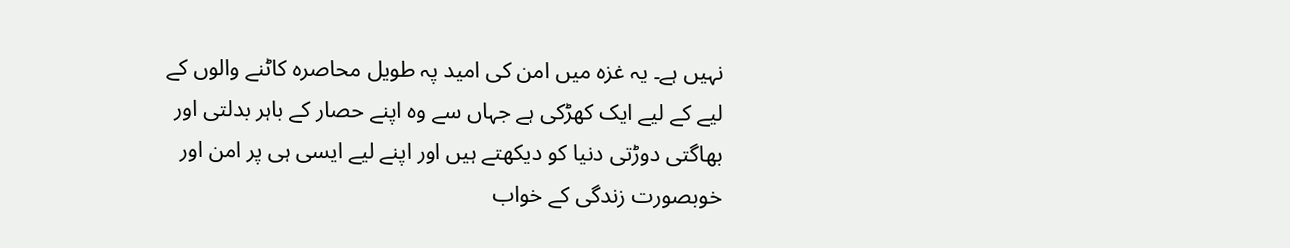نہیں ہے۔ یہ غزہ میں امن کی امید پہ طویل محاصرہ کاٹنے والوں کے لیے کے لیے ایک کھڑکی ہے جہاں سے وہ اپنے حصار کے باہر بدلتی اور بھاگتی دوڑتی دنیا کو دیکھتے ہیں اور اپنے لیے ایسی ہی پر امن اور خوبصورت زندگی کے خواب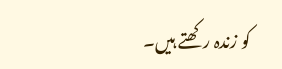کو زندہ رکھتے ہیں۔